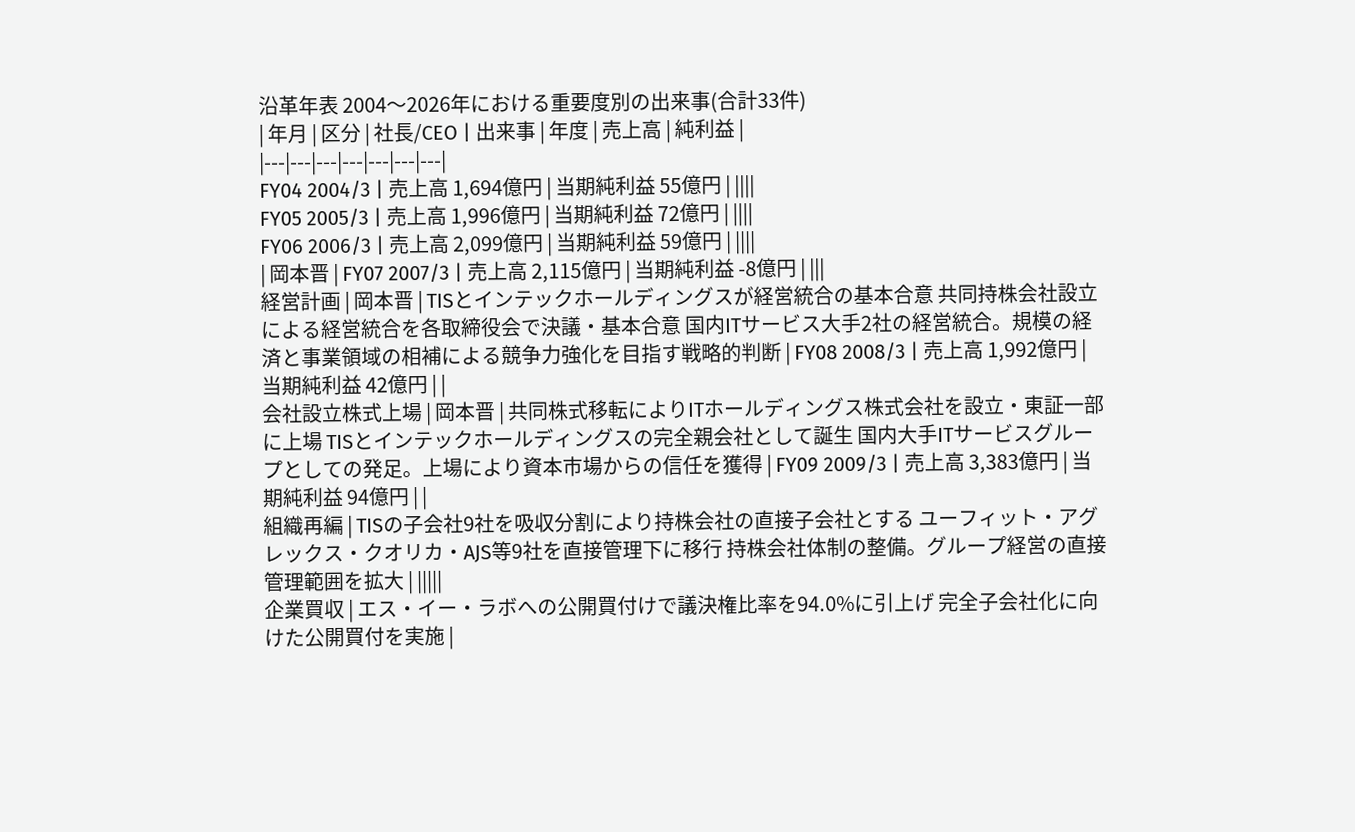沿革年表 2004〜2026年における重要度別の出来事(合計33件)
| 年月 | 区分 | 社長/CEO | 出来事 | 年度 | 売上高 | 純利益 |
|---|---|---|---|---|---|---|
FY04 2004/3 | 売上高 1,694億円 | 当期純利益 55億円 | ||||
FY05 2005/3 | 売上高 1,996億円 | 当期純利益 72億円 | ||||
FY06 2006/3 | 売上高 2,099億円 | 当期純利益 59億円 | ||||
| 岡本晋 | FY07 2007/3 | 売上高 2,115億円 | 当期純利益 -8億円 | |||
経営計画 | 岡本晋 | TISとインテックホールディングスが経営統合の基本合意 共同持株会社設立による経営統合を各取締役会で決議・基本合意 国内ITサービス大手2社の経営統合。規模の経済と事業領域の相補による競争力強化を目指す戦略的判断 | FY08 2008/3 | 売上高 1,992億円 | 当期純利益 42億円 | |
会社設立株式上場 | 岡本晋 | 共同株式移転によりITホールディングス株式会社を設立・東証一部に上場 TISとインテックホールディングスの完全親会社として誕生 国内大手ITサービスグループとしての発足。上場により資本市場からの信任を獲得 | FY09 2009/3 | 売上高 3,383億円 | 当期純利益 94億円 | |
組織再編 | TISの子会社9社を吸収分割により持株会社の直接子会社とする ユーフィット・アグレックス・クオリカ・AJS等9社を直接管理下に移行 持株会社体制の整備。グループ経営の直接管理範囲を拡大 | |||||
企業買収 | エス・イー・ラボへの公開買付けで議決権比率を94.0%に引上げ 完全子会社化に向けた公開買付を実施 |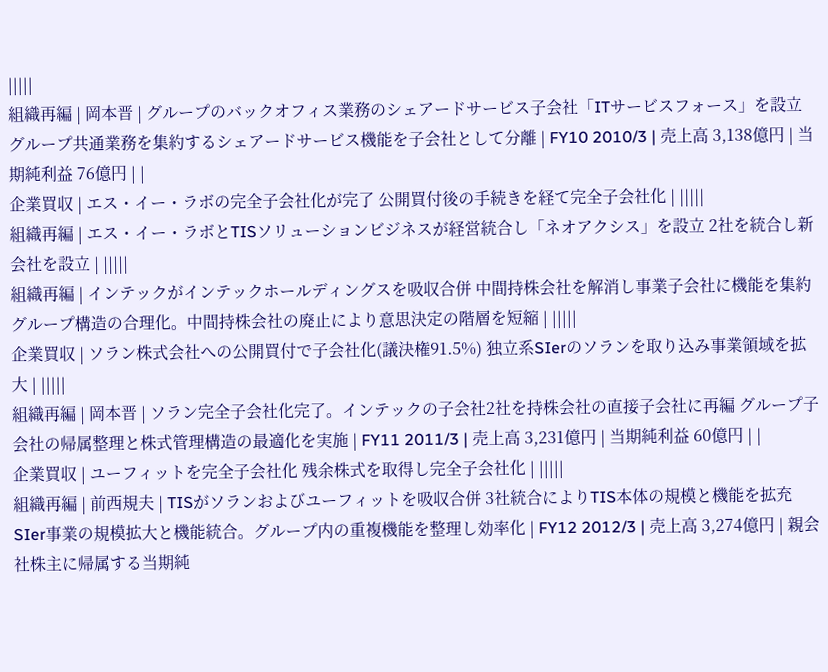|||||
組織再編 | 岡本晋 | グループのバックオフィス業務のシェアードサービス子会社「ITサービスフォース」を設立 グループ共通業務を集約するシェアードサービス機能を子会社として分離 | FY10 2010/3 | 売上高 3,138億円 | 当期純利益 76億円 | |
企業買収 | エス・イー・ラボの完全子会社化が完了 公開買付後の手続きを経て完全子会社化 | |||||
組織再編 | エス・イー・ラボとTISソリューションビジネスが経営統合し「ネオアクシス」を設立 2社を統合し新会社を設立 | |||||
組織再編 | インテックがインテックホールディングスを吸収合併 中間持株会社を解消し事業子会社に機能を集約 グループ構造の合理化。中間持株会社の廃止により意思決定の階層を短縮 | |||||
企業買収 | ソラン株式会社への公開買付で子会社化(議決権91.5%) 独立系SIerのソランを取り込み事業領域を拡大 | |||||
組織再編 | 岡本晋 | ソラン完全子会社化完了。インテックの子会社2社を持株会社の直接子会社に再編 グループ子会社の帰属整理と株式管理構造の最適化を実施 | FY11 2011/3 | 売上高 3,231億円 | 当期純利益 60億円 | |
企業買収 | ユーフィットを完全子会社化 残余株式を取得し完全子会社化 | |||||
組織再編 | 前西規夫 | TISがソランおよびユーフィットを吸収合併 3社統合によりTIS本体の規模と機能を拡充 SIer事業の規模拡大と機能統合。グループ内の重複機能を整理し効率化 | FY12 2012/3 | 売上高 3,274億円 | 親会社株主に帰属する当期純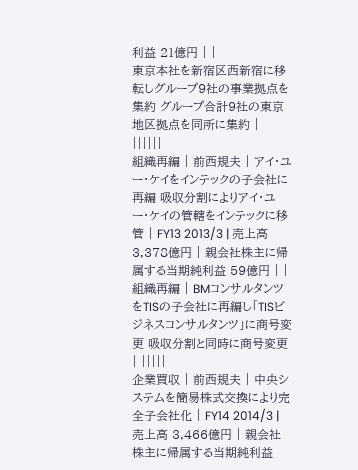利益 21億円 | |
東京本社を新宿区西新宿に移転しグループ9社の事業拠点を集約 グループ合計9社の東京地区拠点を同所に集約 | ||||||
組織再編 | 前西規夫 | アイ・ユー・ケイをインテックの子会社に再編 吸収分割によりアイ・ユー・ケイの管轄をインテックに移管 | FY13 2013/3 | 売上高 3,378億円 | 親会社株主に帰属する当期純利益 59億円 | |
組織再編 | BMコンサルタンツをTISの子会社に再編し「TISビジネスコンサルタンツ」に商号変更 吸収分割と同時に商号変更 | |||||
企業買収 | 前西規夫 | 中央システムを簡易株式交換により完全子会社化 | FY14 2014/3 | 売上高 3,466億円 | 親会社株主に帰属する当期純利益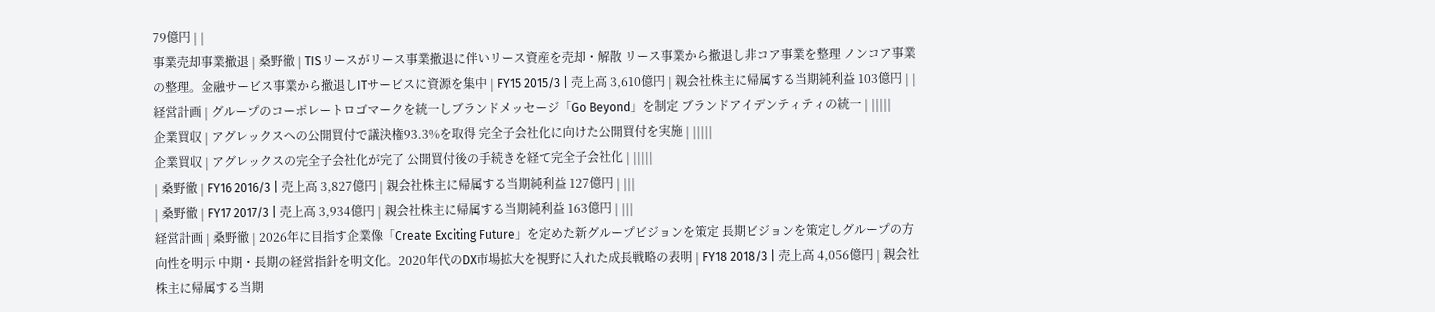79億円 | |
事業売却事業撤退 | 桑野徹 | TISリースがリース事業撤退に伴いリース資産を売却・解散 リース事業から撤退し非コア事業を整理 ノンコア事業の整理。金融サービス事業から撤退しITサービスに資源を集中 | FY15 2015/3 | 売上高 3,610億円 | 親会社株主に帰属する当期純利益 103億円 | |
経営計画 | グループのコーポレートロゴマークを統一しブランドメッセージ「Go Beyond」を制定 ブランドアイデンティティの統一 | |||||
企業買収 | アグレックスへの公開買付で議決権93.3%を取得 完全子会社化に向けた公開買付を実施 | |||||
企業買収 | アグレックスの完全子会社化が完了 公開買付後の手続きを経て完全子会社化 | |||||
| 桑野徹 | FY16 2016/3 | 売上高 3,827億円 | 親会社株主に帰属する当期純利益 127億円 | |||
| 桑野徹 | FY17 2017/3 | 売上高 3,934億円 | 親会社株主に帰属する当期純利益 163億円 | |||
経営計画 | 桑野徹 | 2026年に目指す企業像「Create Exciting Future」を定めた新グループビジョンを策定 長期ビジョンを策定しグループの方向性を明示 中期・長期の経営指針を明文化。2020年代のDX市場拡大を視野に入れた成長戦略の表明 | FY18 2018/3 | 売上高 4,056億円 | 親会社株主に帰属する当期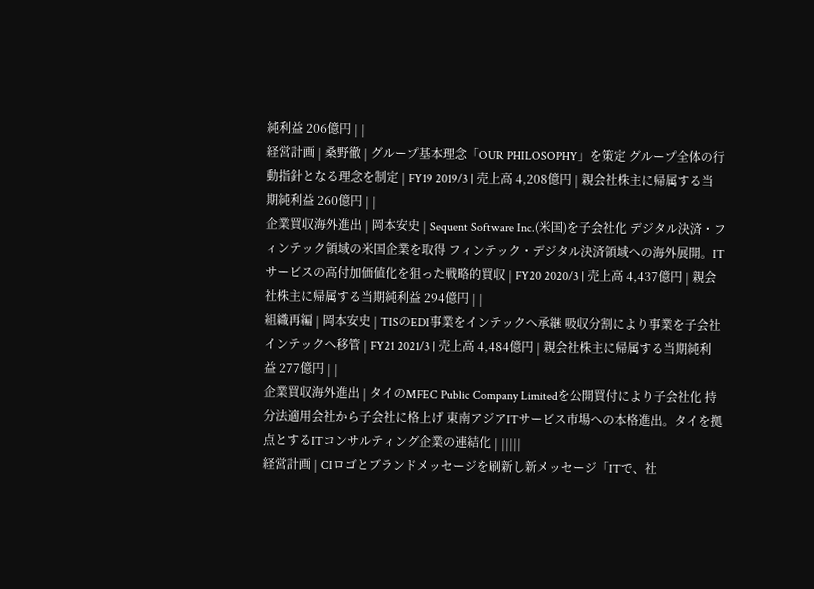純利益 206億円 | |
経営計画 | 桑野徹 | グループ基本理念「OUR PHILOSOPHY」を策定 グループ全体の行動指針となる理念を制定 | FY19 2019/3 | 売上高 4,208億円 | 親会社株主に帰属する当期純利益 260億円 | |
企業買収海外進出 | 岡本安史 | Sequent Software Inc.(米国)を子会社化 デジタル決済・フィンテック領域の米国企業を取得 フィンテック・デジタル決済領域への海外展開。ITサービスの高付加価値化を狙った戦略的買収 | FY20 2020/3 | 売上高 4,437億円 | 親会社株主に帰属する当期純利益 294億円 | |
組織再編 | 岡本安史 | TISのEDI事業をインテックへ承継 吸収分割により事業を子会社インテックへ移管 | FY21 2021/3 | 売上高 4,484億円 | 親会社株主に帰属する当期純利益 277億円 | |
企業買収海外進出 | タイのMFEC Public Company Limitedを公開買付により子会社化 持分法適用会社から子会社に格上げ 東南アジアITサービス市場への本格進出。タイを拠点とするITコンサルティング企業の連結化 | |||||
経営計画 | CIロゴとブランドメッセージを刷新し新メッセージ「ITで、社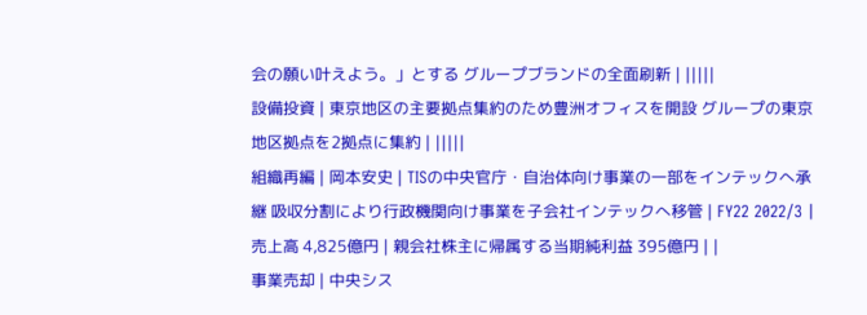会の願い叶えよう。」とする グループブランドの全面刷新 | |||||
設備投資 | 東京地区の主要拠点集約のため豊洲オフィスを開設 グループの東京地区拠点を2拠点に集約 | |||||
組織再編 | 岡本安史 | TISの中央官庁・自治体向け事業の一部をインテックへ承継 吸収分割により行政機関向け事業を子会社インテックへ移管 | FY22 2022/3 | 売上高 4,825億円 | 親会社株主に帰属する当期純利益 395億円 | |
事業売却 | 中央シス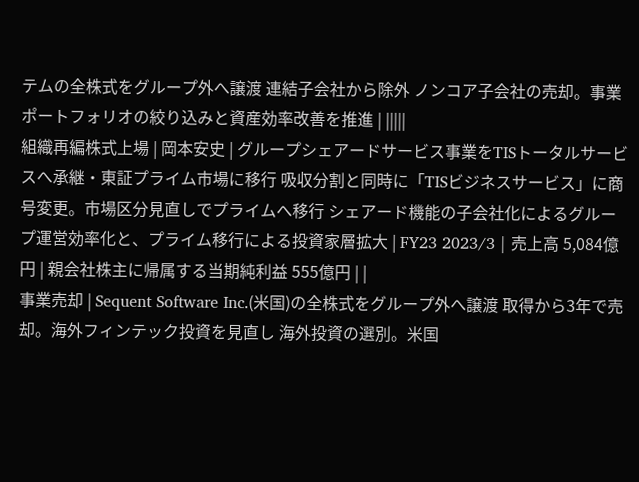テムの全株式をグループ外へ譲渡 連結子会社から除外 ノンコア子会社の売却。事業ポートフォリオの絞り込みと資産効率改善を推進 | |||||
組織再編株式上場 | 岡本安史 | グループシェアードサービス事業をTISトータルサービスへ承継・東証プライム市場に移行 吸収分割と同時に「TISビジネスサービス」に商号変更。市場区分見直しでプライムへ移行 シェアード機能の子会社化によるグループ運営効率化と、プライム移行による投資家層拡大 | FY23 2023/3 | 売上高 5,084億円 | 親会社株主に帰属する当期純利益 555億円 | |
事業売却 | Sequent Software Inc.(米国)の全株式をグループ外へ譲渡 取得から3年で売却。海外フィンテック投資を見直し 海外投資の選別。米国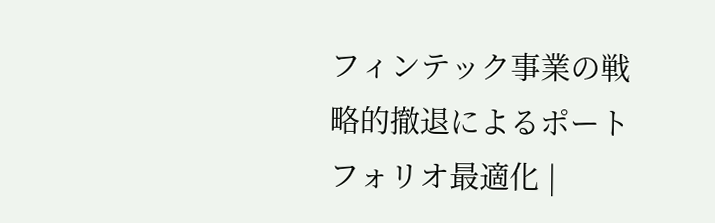フィンテック事業の戦略的撤退によるポートフォリオ最適化 |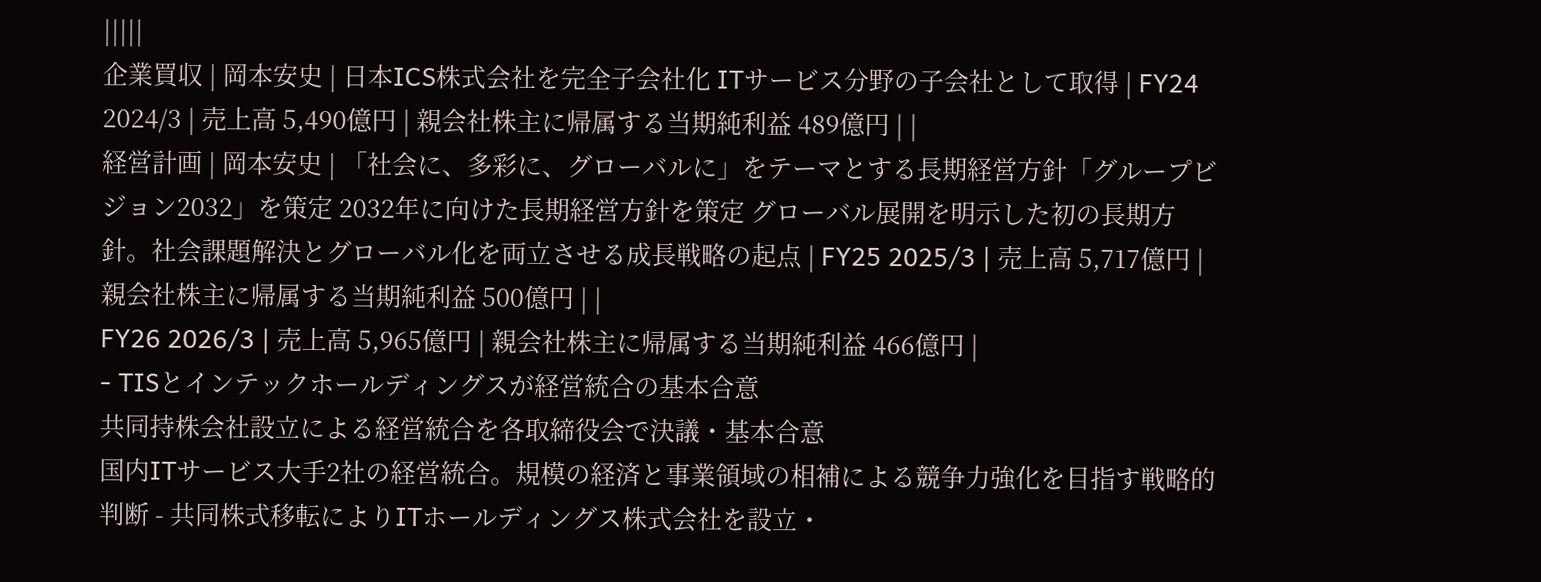|||||
企業買収 | 岡本安史 | 日本ICS株式会社を完全子会社化 ITサービス分野の子会社として取得 | FY24 2024/3 | 売上高 5,490億円 | 親会社株主に帰属する当期純利益 489億円 | |
経営計画 | 岡本安史 | 「社会に、多彩に、グローバルに」をテーマとする長期経営方針「グループビジョン2032」を策定 2032年に向けた長期経営方針を策定 グローバル展開を明示した初の長期方針。社会課題解決とグローバル化を両立させる成長戦略の起点 | FY25 2025/3 | 売上高 5,717億円 | 親会社株主に帰属する当期純利益 500億円 | |
FY26 2026/3 | 売上高 5,965億円 | 親会社株主に帰属する当期純利益 466億円 |
- TISとインテックホールディングスが経営統合の基本合意
共同持株会社設立による経営統合を各取締役会で決議・基本合意
国内ITサービス大手2社の経営統合。規模の経済と事業領域の相補による競争力強化を目指す戦略的判断 - 共同株式移転によりITホールディングス株式会社を設立・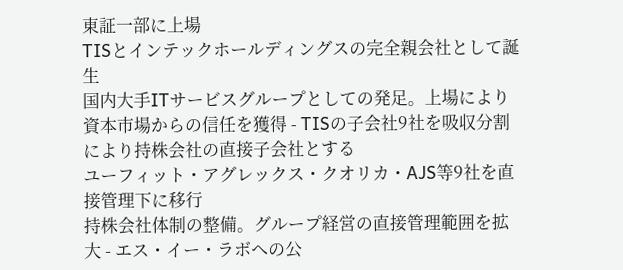東証一部に上場
TISとインテックホールディングスの完全親会社として誕生
国内大手ITサービスグループとしての発足。上場により資本市場からの信任を獲得 - TISの子会社9社を吸収分割により持株会社の直接子会社とする
ユーフィット・アグレックス・クオリカ・AJS等9社を直接管理下に移行
持株会社体制の整備。グループ経営の直接管理範囲を拡大 - エス・イー・ラボへの公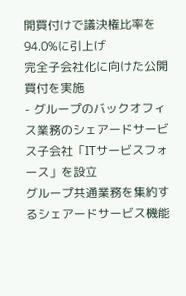開買付けで議決権比率を94.0%に引上げ
完全子会社化に向けた公開買付を実施
- グループのバックオフィス業務のシェアードサービス子会社「ITサービスフォース」を設立
グループ共通業務を集約するシェアードサービス機能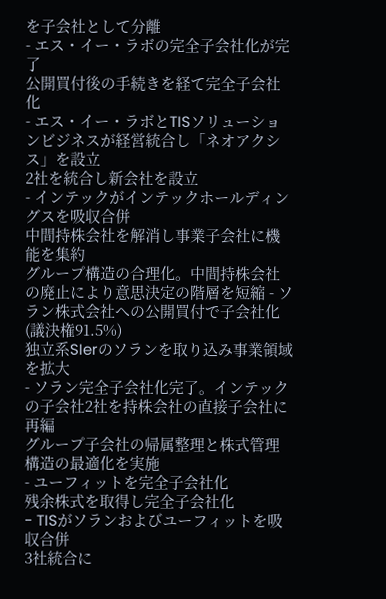を子会社として分離
- エス・イー・ラボの完全子会社化が完了
公開買付後の手続きを経て完全子会社化
- エス・イー・ラボとTISソリューションビジネスが経営統合し「ネオアクシス」を設立
2社を統合し新会社を設立
- インテックがインテックホールディングスを吸収合併
中間持株会社を解消し事業子会社に機能を集約
グループ構造の合理化。中間持株会社の廃止により意思決定の階層を短縮 - ソラン株式会社への公開買付で子会社化(議決権91.5%)
独立系SIerのソランを取り込み事業領域を拡大
- ソラン完全子会社化完了。インテックの子会社2社を持株会社の直接子会社に再編
グループ子会社の帰属整理と株式管理構造の最適化を実施
- ユーフィットを完全子会社化
残余株式を取得し完全子会社化
- TISがソランおよびユーフィットを吸収合併
3社統合に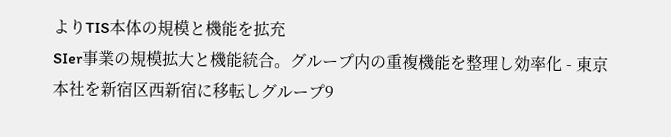よりTIS本体の規模と機能を拡充
SIer事業の規模拡大と機能統合。グループ内の重複機能を整理し効率化 - 東京本社を新宿区西新宿に移転しグループ9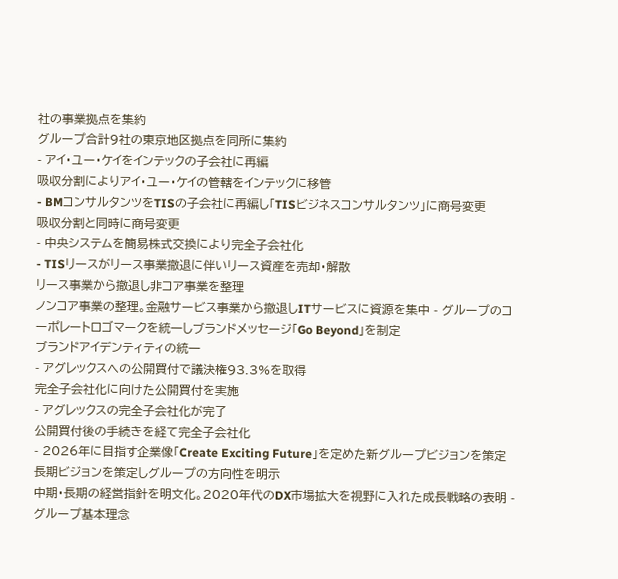社の事業拠点を集約
グループ合計9社の東京地区拠点を同所に集約
- アイ・ユー・ケイをインテックの子会社に再編
吸収分割によりアイ・ユー・ケイの管轄をインテックに移管
- BMコンサルタンツをTISの子会社に再編し「TISビジネスコンサルタンツ」に商号変更
吸収分割と同時に商号変更
- 中央システムを簡易株式交換により完全子会社化
- TISリースがリース事業撤退に伴いリース資産を売却・解散
リース事業から撤退し非コア事業を整理
ノンコア事業の整理。金融サービス事業から撤退しITサービスに資源を集中 - グループのコーポレートロゴマークを統一しブランドメッセージ「Go Beyond」を制定
ブランドアイデンティティの統一
- アグレックスへの公開買付で議決権93.3%を取得
完全子会社化に向けた公開買付を実施
- アグレックスの完全子会社化が完了
公開買付後の手続きを経て完全子会社化
- 2026年に目指す企業像「Create Exciting Future」を定めた新グループビジョンを策定
長期ビジョンを策定しグループの方向性を明示
中期・長期の経営指針を明文化。2020年代のDX市場拡大を視野に入れた成長戦略の表明 - グループ基本理念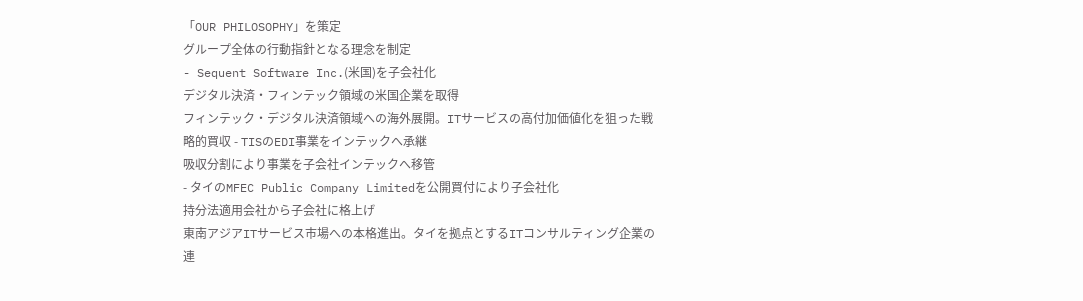「OUR PHILOSOPHY」を策定
グループ全体の行動指針となる理念を制定
- Sequent Software Inc.(米国)を子会社化
デジタル決済・フィンテック領域の米国企業を取得
フィンテック・デジタル決済領域への海外展開。ITサービスの高付加価値化を狙った戦略的買収 - TISのEDI事業をインテックへ承継
吸収分割により事業を子会社インテックへ移管
- タイのMFEC Public Company Limitedを公開買付により子会社化
持分法適用会社から子会社に格上げ
東南アジアITサービス市場への本格進出。タイを拠点とするITコンサルティング企業の連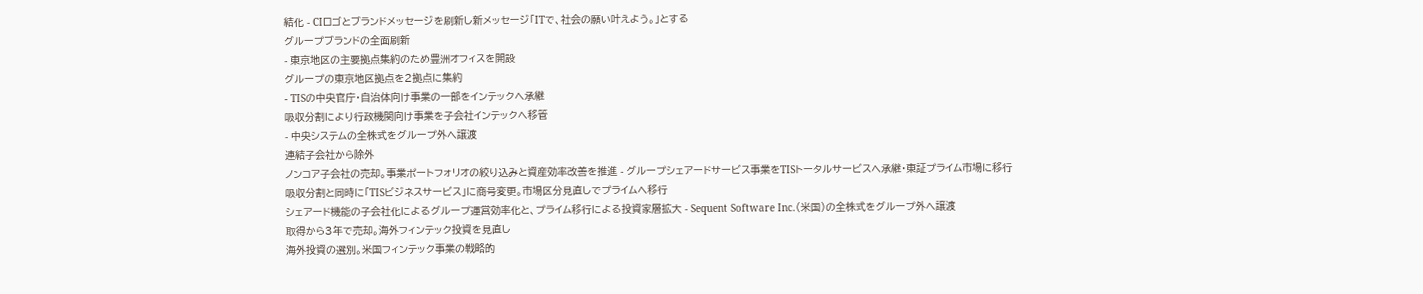結化 - CIロゴとブランドメッセージを刷新し新メッセージ「ITで、社会の願い叶えよう。」とする
グループブランドの全面刷新
- 東京地区の主要拠点集約のため豊洲オフィスを開設
グループの東京地区拠点を2拠点に集約
- TISの中央官庁・自治体向け事業の一部をインテックへ承継
吸収分割により行政機関向け事業を子会社インテックへ移管
- 中央システムの全株式をグループ外へ譲渡
連結子会社から除外
ノンコア子会社の売却。事業ポートフォリオの絞り込みと資産効率改善を推進 - グループシェアードサービス事業をTISトータルサービスへ承継・東証プライム市場に移行
吸収分割と同時に「TISビジネスサービス」に商号変更。市場区分見直しでプライムへ移行
シェアード機能の子会社化によるグループ運営効率化と、プライム移行による投資家層拡大 - Sequent Software Inc.(米国)の全株式をグループ外へ譲渡
取得から3年で売却。海外フィンテック投資を見直し
海外投資の選別。米国フィンテック事業の戦略的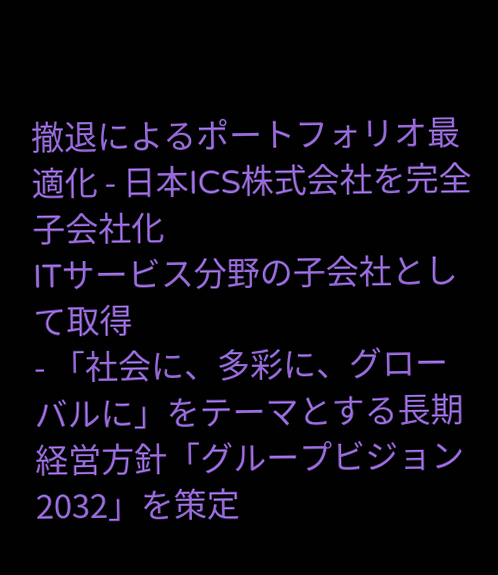撤退によるポートフォリオ最適化 - 日本ICS株式会社を完全子会社化
ITサービス分野の子会社として取得
- 「社会に、多彩に、グローバルに」をテーマとする長期経営方針「グループビジョン2032」を策定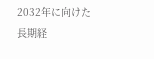2032年に向けた長期経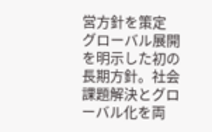営方針を策定
グローバル展開を明示した初の長期方針。社会課題解決とグローバル化を両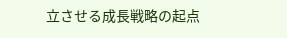立させる成長戦略の起点